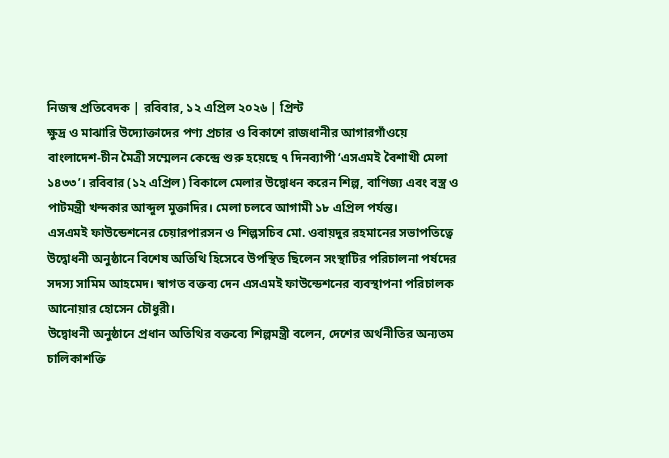নিজস্ব প্রতিবেদক | রবিবার, ১২ এপ্রিল ২০২৬ | প্রিন্ট
ক্ষুদ্র ও মাঝারি উদ্যোক্তাদের পণ্য প্রচার ও বিকাশে রাজধানীর আগারগাঁওয়ে বাংলাদেশ-চীন মৈত্রী সম্মেলন কেন্দ্রে শুরু হয়েছে ৭ দিনব্যাপী ‘এসএমই বৈশাখী মেলা ১৪৩৩’। রবিবার (১২ এপ্রিল) বিকালে মেলার উদ্বোধন করেন শিল্প, বাণিজ্য এবং বস্ত্র ও পাটমন্ত্রী খন্দকার আব্দুল মুক্তাদির। মেলা চলবে আগামী ১৮ এপ্রিল পর্যন্ত।
এসএমই ফাউন্ডেশনের চেয়ারপারসন ও শিল্পসচিব মো. ওবায়দুর রহমানের সভাপতিত্বে উদ্বোধনী অনুষ্ঠানে বিশেষ অতিথি হিসেবে উপস্থিত ছিলেন সংস্থাটির পরিচালনা পর্ষদের সদস্য সামিম আহমেদ। স্বাগত বক্তব্য দেন এসএমই ফাউন্ডেশনের ব্যবস্থাপনা পরিচালক আনোয়ার হোসেন চৌধুরী।
উদ্বোধনী অনুষ্ঠানে প্রধান অতিথির বক্তব্যে শিল্পমন্ত্রী বলেন, দেশের অর্থনীতির অন্যতম চালিকাশক্তি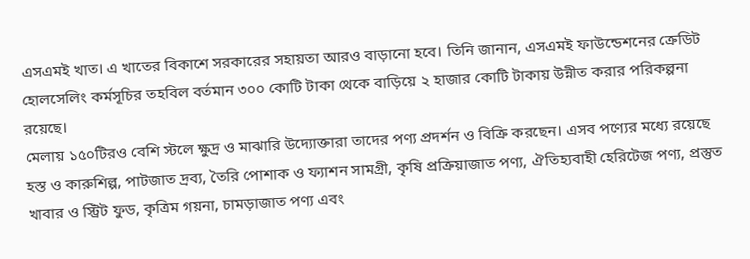এসএমই খাত। এ খাতের বিকাশে সরকারের সহায়তা আরও বাড়ানো হবে। তিনি জানান, এসএমই ফাউন্ডেশনের ক্রেডিট হোলসেলিং কর্মসূচির তহবিল বর্তমান ৩০০ কোটি টাকা থেকে বাড়িয়ে ২ হাজার কোটি টাকায় উন্নীত করার পরিকল্পনা রয়েছে।
মেলায় ১৫০টিরও বেশি স্টলে ক্ষুদ্র ও মাঝারি উদ্যোক্তারা তাদের পণ্য প্রদর্শন ও বিক্রি করছেন। এসব পণ্যের মধ্যে রয়েছে হস্ত ও কারুশিল্প, পাটজাত দ্রব্য, তৈরি পোশাক ও ফ্যাশন সামগ্রী, কৃষি প্রক্রিয়াজাত পণ্য, ঐতিহ্যবাহী হেরিটেজ পণ্য, প্রস্তুত খাবার ও স্ট্রিট ফুড, কৃত্রিম গয়না, চামড়াজাত পণ্য এবং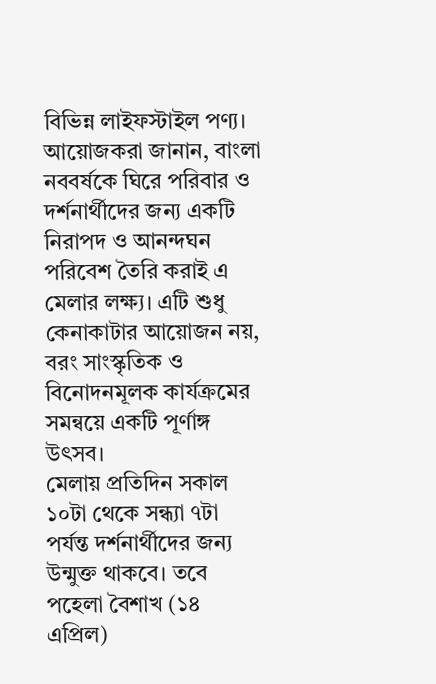বিভিন্ন লাইফস্টাইল পণ্য।
আয়োজকরা জানান, বাংলা নববর্ষকে ঘিরে পরিবার ও দর্শনার্থীদের জন্য একটি নিরাপদ ও আনন্দঘন পরিবেশ তৈরি করাই এ মেলার লক্ষ্য। এটি শুধু কেনাকাটার আয়োজন নয়, বরং সাংস্কৃতিক ও বিনোদনমূলক কার্যক্রমের সমন্বয়ে একটি পূর্ণাঙ্গ উৎসব।
মেলায় প্রতিদিন সকাল ১০টা থেকে সন্ধ্যা ৭টা পর্যন্ত দর্শনার্থীদের জন্য উন্মুক্ত থাকবে। তবে পহেলা বৈশাখ (১৪ এপ্রিল)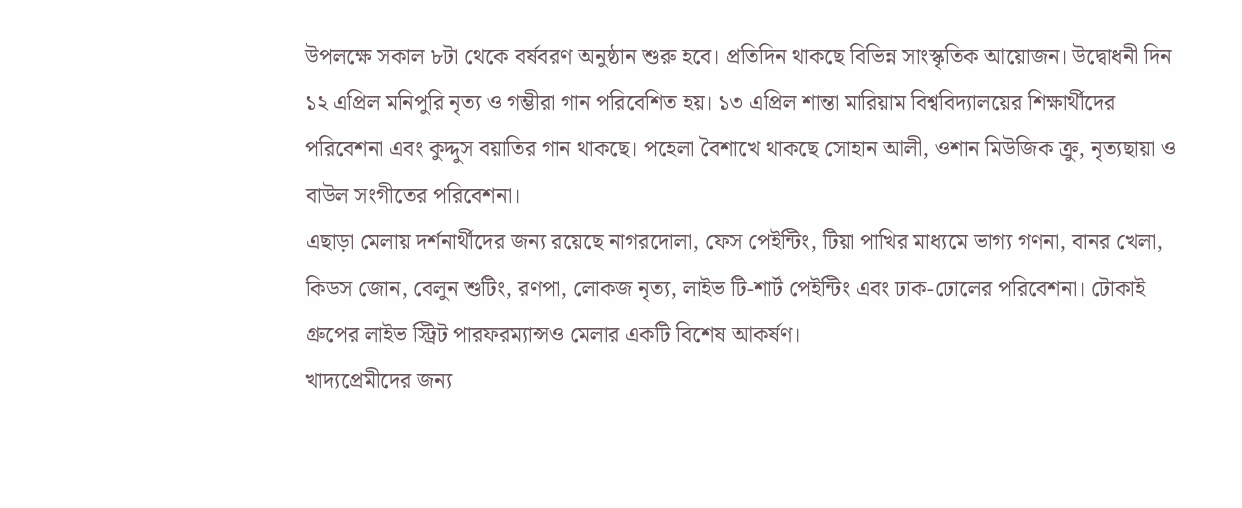উপলক্ষে সকাল ৮টা থেকে বর্ষবরণ অনুষ্ঠান শুরু হবে। প্রতিদিন থাকছে বিভিন্ন সাংস্কৃতিক আয়োজন। উদ্বোধনী দিন ১২ এপ্রিল মনিপুরি নৃত্য ও গম্ভীরা গান পরিবেশিত হয়। ১৩ এপ্রিল শান্তা মারিয়াম বিশ্ববিদ্যালয়ের শিক্ষার্থীদের পরিবেশনা এবং কুদ্দুস বয়াতির গান থাকছে। পহেলা বৈশাখে থাকছে সোহান আলী, ওশান মিউজিক ক্রু, নৃত্যছায়া ও বাউল সংগীতের পরিবেশনা।
এছাড়া মেলায় দর্শনার্থীদের জন্য রয়েছে নাগরদোলা, ফেস পেইন্টিং, টিয়া পাখির মাধ্যমে ভাগ্য গণনা, বানর খেলা, কিডস জোন, বেলুন শুটিং, রণপা, লোকজ নৃত্য, লাইভ টি-শার্ট পেইন্টিং এবং ঢাক-ঢোলের পরিবেশনা। টোকাই গ্রুপের লাইভ স্ট্রিট পারফরম্যান্সও মেলার একটি বিশেষ আকর্ষণ।
খাদ্যপ্রেমীদের জন্য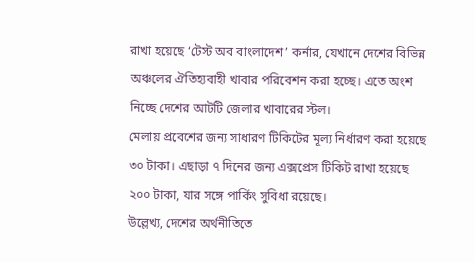রাখা হয়েছে ‘টেস্ট অব বাংলাদেশ’ কর্নার, যেখানে দেশের বিভিন্ন অঞ্চলের ঐতিহ্যবাহী খাবার পরিবেশন করা হচ্ছে। এতে অংশ নিচ্ছে দেশের আটটি জেলার খাবারের স্টল।
মেলায় প্রবেশের জন্য সাধারণ টিকিটের মূল্য নির্ধারণ করা হয়েছে ৩০ টাকা। এছাড়া ৭ দিনের জন্য এক্সপ্রেস টিকিট রাখা হয়েছে ২০০ টাকা, যার সঙ্গে পার্কিং সুবিধা রয়েছে।
উল্লেখ্য, দেশের অর্থনীতিতে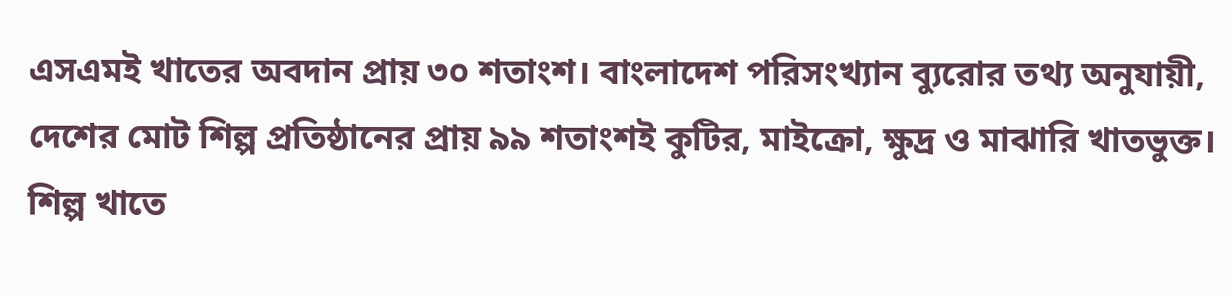এসএমই খাতের অবদান প্রায় ৩০ শতাংশ। বাংলাদেশ পরিসংখ্যান ব্যুরোর তথ্য অনুযায়ী, দেশের মোট শিল্প প্রতিষ্ঠানের প্রায় ৯৯ শতাংশই কুটির, মাইক্রো, ক্ষুদ্র ও মাঝারি খাতভুক্ত। শিল্প খাতে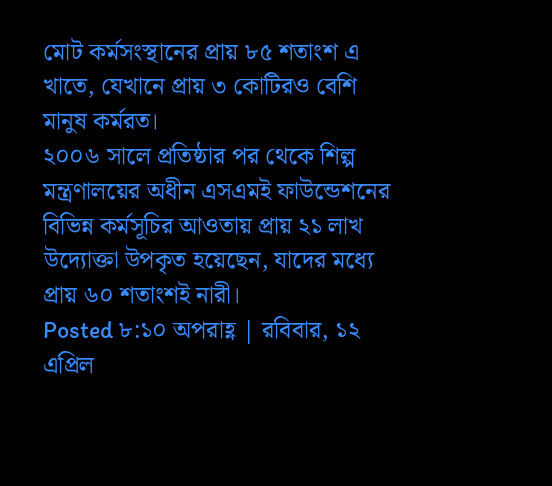মোট কর্মসংস্থানের প্রায় ৮৫ শতাংশ এ খাতে, যেখানে প্রায় ৩ কোটিরও বেশি মানুষ কর্মরত।
২০০৬ সালে প্রতিষ্ঠার পর থেকে শিল্প মন্ত্রণালয়ের অধীন এসএমই ফাউন্ডেশনের বিভিন্ন কর্মসূচির আওতায় প্রায় ২১ লাখ উদ্যোক্তা উপকৃত হয়েছেন, যাদের মধ্যে প্রায় ৬০ শতাংশই নারী।
Posted ৮:১০ অপরাহ্ণ | রবিবার, ১২ এপ্রিল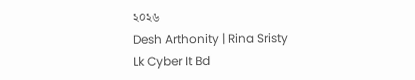২০২৬
Desh Arthonity | Rina Sristy
Lk Cyber It Bd